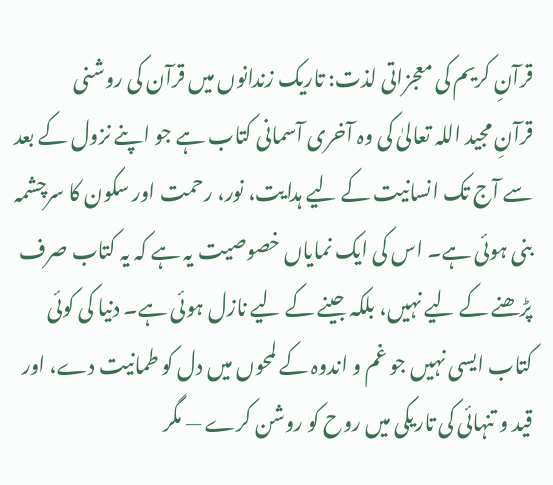قرآنِ کریم کی معجزاتی لذت: تاریک زندانوں میں قرآن کی روشنی
قرآنِ مجید اللہ تعالیٰ کی وہ آخری آسمانی کتاب ہے جو اپنے نزول کے بعد سے آج تک انسانیت کے لیے ہدایت، نور، رحمت اور سکون کا سرچشمہ بنی ہوئی ہے۔ اس کی ایک نمایاں خصوصیت یہ ہے کہ یہ کتاب صرف پڑھنے کے لیے نہیں، بلکہ جینے کے لیے نازل ہوئی ہے۔ دنیا کی کوئی کتاب ایسی نہیں جو غم و اندوہ کے لمحوں میں دل کو طمانیت دے، اور قید و تنہائی کی تاریکی میں روح کو روشن کرے — مگر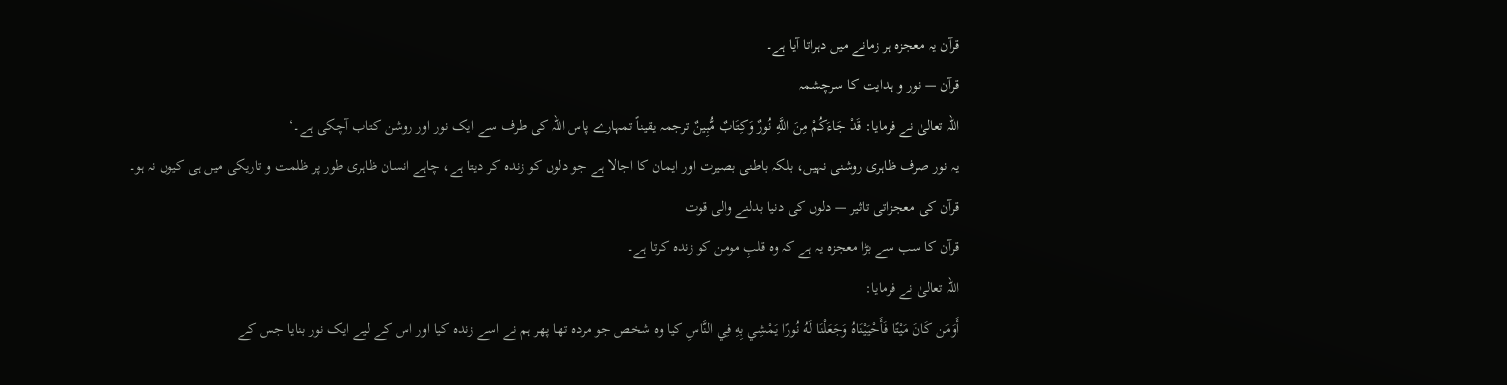قرآن یہ معجزہ ہر زمانے میں دہراتا آیا ہے۔
قرآن — نور و ہدایت کا سرچشمہ
اللہ تعالیٰ نے فرمایا: قَدْ جَاءَكُمْ مِنَ اللَّهِ نُورٌ وَكِتَابٌ مُّبِينٌ ترجمہ یقیناً تمہارے پاس اللہ کی طرف سے ایک نور اور روشن کتاب آچکی ہے۔‘
یہ نور صرف ظاہری روشنی نہیں، بلکہ باطنی بصیرت اور ایمان کا اجالا ہے جو دلوں کو زندہ کر دیتا ہے، چاہے انسان ظاہری طور پر ظلمت و تاریکی میں ہی کیوں نہ ہو۔
قرآن کی معجزاتی تاثیر — دلوں کی دنیا بدلنے والی قوت
قرآن کا سب سے بڑا معجزہ یہ ہے کہ وہ قلبِ مومن کو زندہ کرتا ہے۔
اللہ تعالیٰ نے فرمایا:
أَوَمَن كَانَ مَيْتًا فَأَحْيَيْنَاهُ وَجَعَلْنَا لَهُ نُورًا يَمْشِي بِهِ فِي النَّاسِ کیا وہ شخص جو مردہ تھا پھر ہم نے اسے زندہ کیا اور اس کے لیے ایک نور بنایا جس کے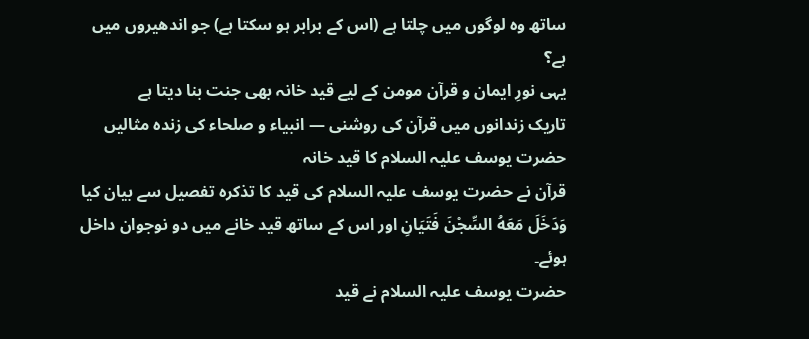ساتھ وہ لوگوں میں چلتا ہے (اس کے برابر ہو سکتا ہے) جو اندھیروں میں ہے؟
یہی نورِ ایمان و قرآن مومن کے لیے قید خانہ بھی جنت بنا دیتا ہے
تاریک زندانوں میں قرآن کی روشنی — انبیاء و صلحاء کی زندہ مثالیں
حضرت یوسف علیہ السلام کا قید خانہ
قرآن نے حضرت یوسف علیہ السلام کی قید کا تذکرہ تفصیل سے بیان کیا وَدَخَلَ مَعَهُ السِّجْنَ فَتَيَانِ اور اس کے ساتھ قید خانے میں دو نوجوان داخل ہوئے۔
حضرت یوسف علیہ السلام نے قید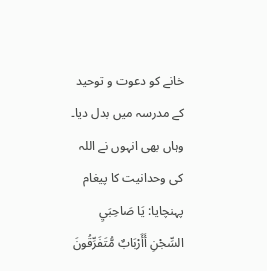خانے کو دعوت و توحید کے مدرسہ میں بدل دیا۔ وہاں بھی انہوں نے اللہ کی وحدانیت کا پیغام پہنچایا: يَا صَاحِبَيِ السِّجْنِ أَأَرْبَابٌ مُّتَفَرِّقُونَ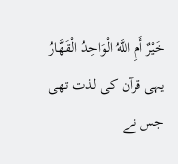خَيْرٌ أَمِ اللَّهُ الْوَاحِدُ الْقَهَّارُ
یہی قرآن کی لذت تھی جس نے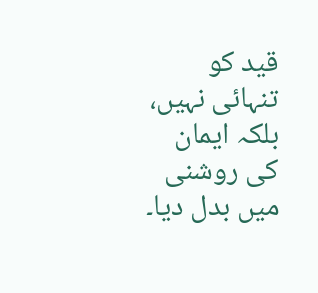قید کو تنہائی نہیں، بلکہ ایمان کی روشنی میں بدل دیا۔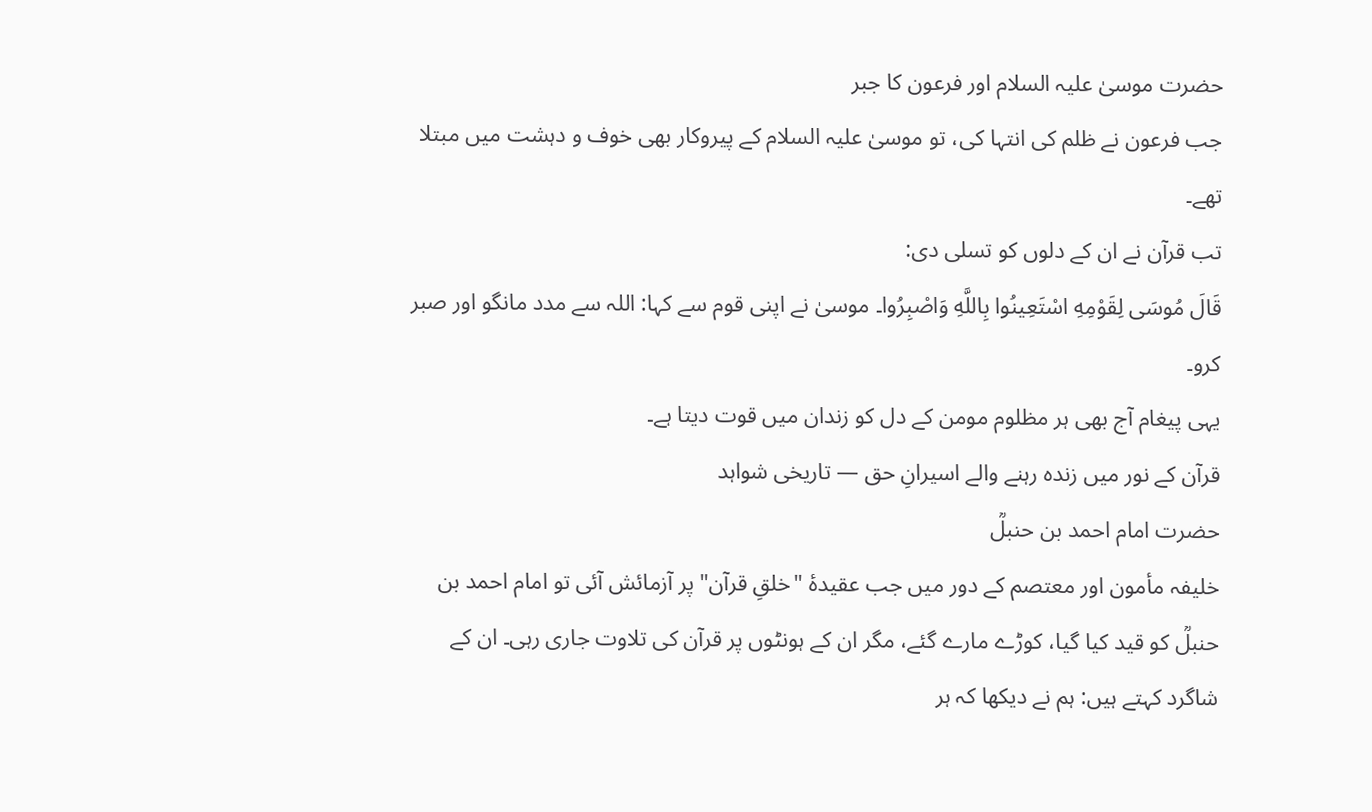حضرت موسیٰ علیہ السلام اور فرعون کا جبر
جب فرعون نے ظلم کی انتہا کی، تو موسیٰ علیہ السلام کے پیروکار بھی خوف و دہشت میں مبتلا تھے۔
تب قرآن نے ان کے دلوں کو تسلی دی:
قَالَ مُوسَى لِقَوْمِهِ اسْتَعِينُوا بِاللَّهِ وَاصْبِرُوا۔ موسیٰ نے اپنی قوم سے کہا: اللہ سے مدد مانگو اور صبر کرو۔
یہی پیغام آج بھی ہر مظلوم مومن کے دل کو زندان میں قوت دیتا ہے۔
قرآن کے نور میں زندہ رہنے والے اسیرانِ حق — تاریخی شواہد
حضرت امام احمد بن حنبلؒ
خلیفہ مأمون اور معتصم کے دور میں جب عقیدۂ "خلقِ قرآن" پر آزمائش آئی تو امام احمد بن حنبلؒ کو قید کیا گیا، کوڑے مارے گئے، مگر ان کے ہونٹوں پر قرآن کی تلاوت جاری رہی۔ ان کے شاگرد کہتے ہیں: ہم نے دیکھا کہ ہر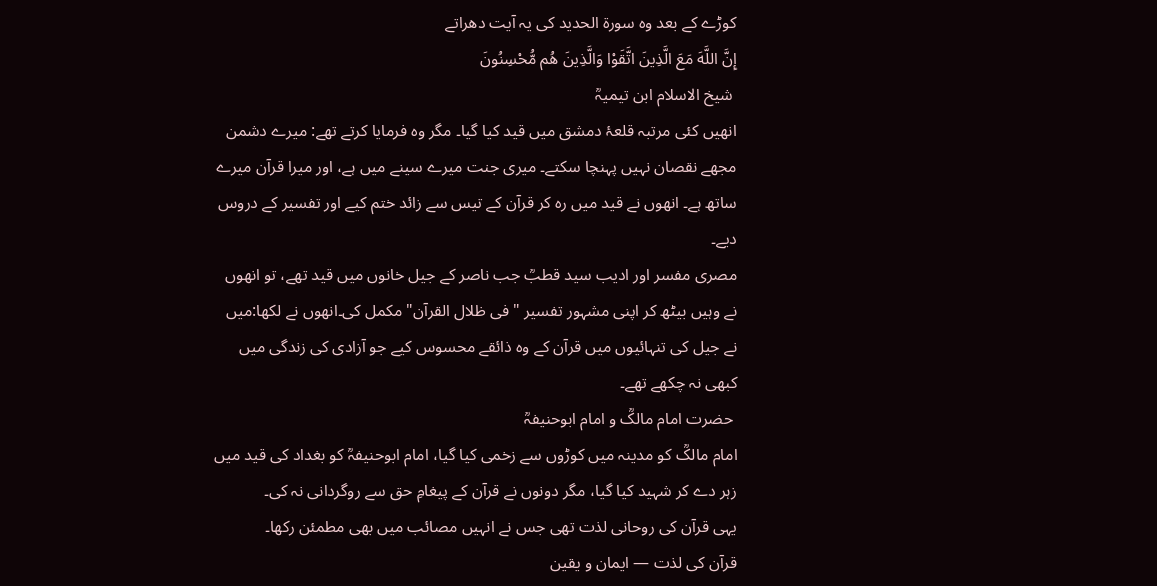کوڑے کے بعد وہ سورۃ الحدید کی یہ آیت دھراتے
إِنَّ اللَّهَ مَعَ الَّذِينَ اتَّقَوْا وَالَّذِينَ هُم مُّحْسِنُونَ
 شیخ الاسلام ابن تیمیہؒ
انھیں کئی مرتبہ قلعۂ دمشق میں قید کیا گیا۔ مگر وہ فرمایا کرتے تھے: میرے دشمن مجھے نقصان نہیں پہنچا سکتے۔ میری جنت میرے سینے میں ہے، اور میرا قرآن میرے ساتھ ہے۔ انھوں نے قید میں رہ کر قرآن کے تیس سے زائد ختم کیے اور تفسیر کے دروس دیے۔
مصری مفسر اور ادیب سید قطبؒ جب ناصر کے جیل خانوں میں قید تھے، تو انھوں نے وہیں بیٹھ کر اپنی مشہور تفسیر "فی ظلال القرآن" مکمل کی۔انھوں نے لکھا:میں نے جیل کی تنہائیوں میں قرآن کے وہ ذائقے محسوس کیے جو آزادی کی زندگی میں کبھی نہ چکھے تھے۔
 حضرت امام مالکؒ و امام ابوحنیفہؒ
امام مالکؒ کو مدینہ میں کوڑوں سے زخمی کیا گیا، امام ابوحنیفہؒ کو بغداد کی قید میں زہر دے کر شہید کیا گیا، مگر دونوں نے قرآن کے پیغامِ حق سے روگردانی نہ کی۔
یہی قرآن کی روحانی لذت تھی جس نے انہیں مصائب میں بھی مطمئن رکھا۔
قرآن کی لذت — ایمان و یقین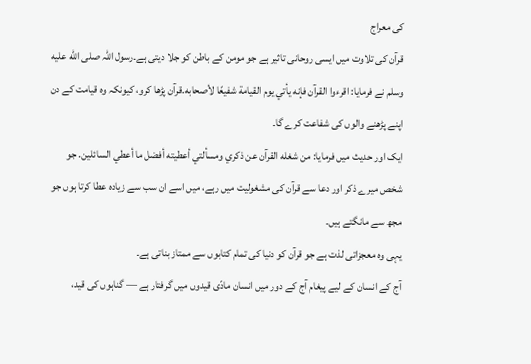کی معراج
قرآن کی تلاوت میں ایسی روحانی تاثیر ہے جو مومن کے باطن کو جلا دیتی ہے۔رسول اللہ صلى الله عليه وسلم نے فرمایا: اقرءوا القرآن فإنه يأتي يوم القيامة شفيعًا لأصحابه.قرآن پڑھا کرو، کیونکہ وہ قیامت کے دن اپنے پڑھنے والوں کی شفاعت کرے گا۔
ایک اور حدیث میں فرمایا: من شغله القرآن عن ذكري ومسألتي أعطيته أفضل ما أعطي السائلين. جو شخص میرے ذکر اور دعا سے قرآن کی مشغولیت میں رہے، میں اسے ان سب سے زیادہ عطا کرتا ہوں جو مجھ سے مانگتے ہیں۔
یہی وہ معجزاتی لذت ہے جو قرآن کو دنیا کی تمام کتابوں سے ممتاز بناتی ہے۔
آج کے انسان کے لیے پیغام آج کے دور میں انسان مادّی قیدوں میں گرفتار ہے — گناہوں کی قید،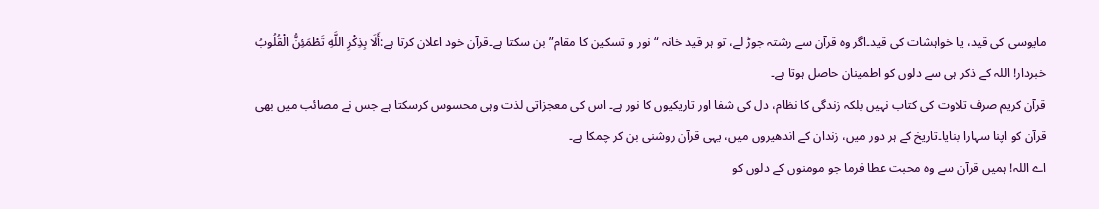مایوسی کی قید، یا خواہشات کی قید۔اگر وہ قرآن سے رشتہ جوڑ لے، تو ہر قید خانہ “نور و تسکین کا مقام” بن سکتا ہے۔قرآن خود اعلان کرتا ہے:أَلَا بِذِكْرِ اللَّهِ تَطْمَئِنُّ الْقُلُوبُ خبردار! اللہ کے ذکر ہی سے دلوں کو اطمینان حاصل ہوتا ہے۔
قرآن کریم صرف تلاوت کی کتاب نہیں بلکہ زندگی کا نظام، دل کی شفا اور تاریکیوں کا نور ہے۔ اس کی معجزاتی لذت وہی محسوس کرسکتا ہے جس نے مصائب میں بھی قرآن کو اپنا سہارا بنایا۔تاریخ کے ہر دور میں، زندان کے اندھیروں میں، یہی قرآن روشنی بن کر چمکا ہے۔
اے اللہ! ہمیں قرآن سے وہ محبت عطا فرما جو مومنوں کے دلوں کو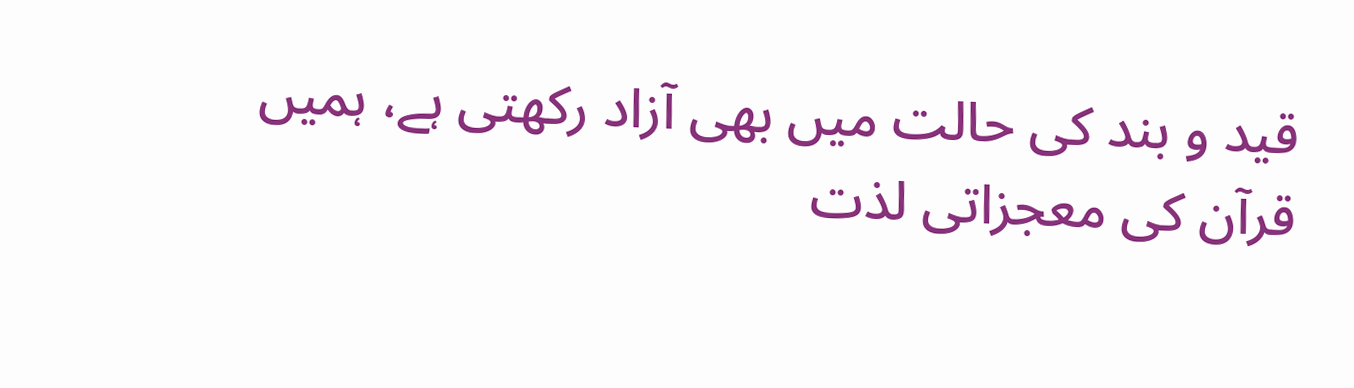قید و بند کی حالت میں بھی آزاد رکھتی ہے، ہمیں قرآن کی معجزاتی لذت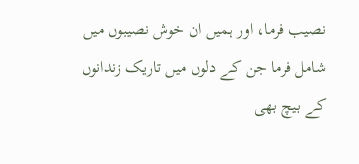نصیب فرما، اور ہمیں ان خوش نصیبوں میں شامل فرما جن کے دلوں میں تاریک زندانوں کے بیچ بھی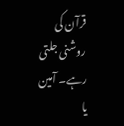قرآن کی روشنی جلتی رہے۔ آمین یا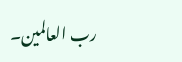رب العالمین۔